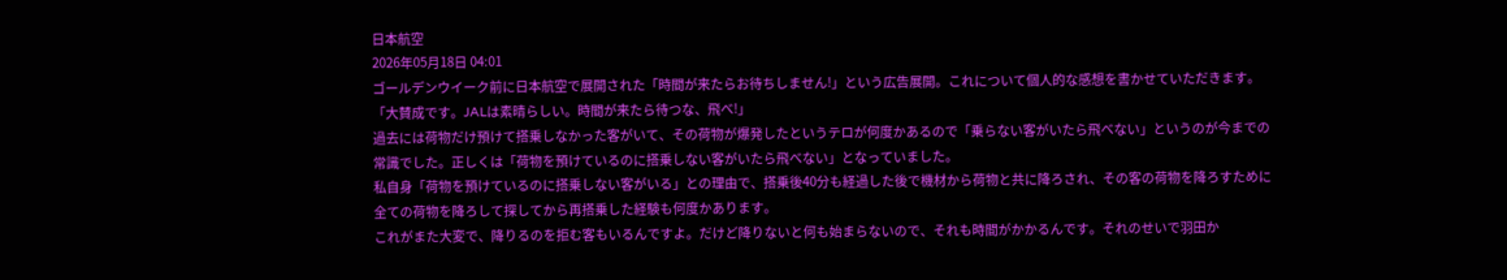日本航空
2026年05月18日 04:01
ゴールデンウイーク前に日本航空で展開された「時間が来たらお待ちしません!」という広告展開。これについて個人的な感想を書かせていただきます。「大賛成です。JALは素晴らしい。時間が来たら待つな、飛べ!」
過去には荷物だけ預けて搭乗しなかった客がいて、その荷物が爆発したというテロが何度かあるので「乗らない客がいたら飛べない」というのが今までの常識でした。正しくは「荷物を預けているのに搭乗しない客がいたら飛べない」となっていました。
私自身「荷物を預けているのに搭乗しない客がいる」との理由で、搭乗後40分も経過した後で機材から荷物と共に降ろされ、その客の荷物を降ろすために全ての荷物を降ろして探してから再搭乗した経験も何度かあります。
これがまた大変で、降りるのを拒む客もいるんですよ。だけど降りないと何も始まらないので、それも時間がかかるんです。それのせいで羽田か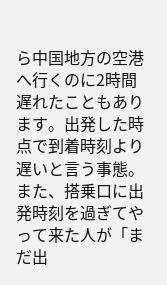ら中国地方の空港へ行くのに2時間遅れたこともあります。出発した時点で到着時刻より遅いと言う事態。
また、搭乗口に出発時刻を過ぎてやって来た人が「まだ出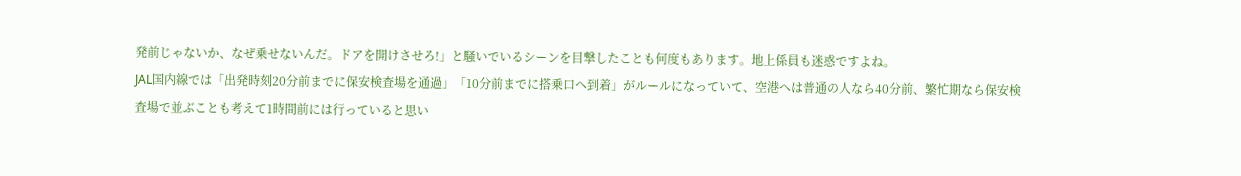発前じゃないか、なぜ乗せないんだ。ドアを開けさせろ!」と騒いでいるシーンを目撃したことも何度もあります。地上係員も迷惑ですよね。
JAL国内線では「出発時刻20分前までに保安検査場を通過」「10分前までに搭乗口へ到着」がルールになっていて、空港へは普通の人なら40分前、繁忙期なら保安検査場で並ぶことも考えて1時間前には行っていると思い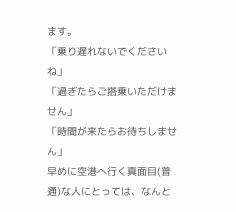ます。
「乗り遅れないでくださいね」
「過ぎたらご搭乗いただけません」
「時間が来たらお待ちしません」
早めに空港へ行く真面目(普通)な人にとっては、なんと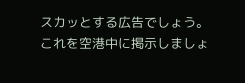スカッとする広告でしょう。これを空港中に掲示しましょ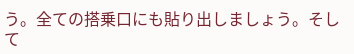う。全ての搭乗口にも貼り出しましょう。そして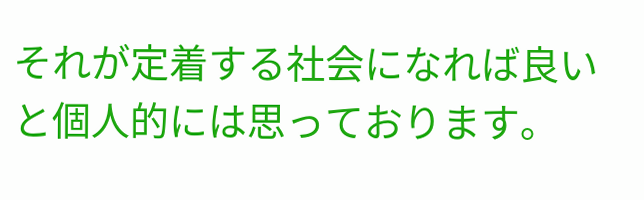それが定着する社会になれば良いと個人的には思っております。